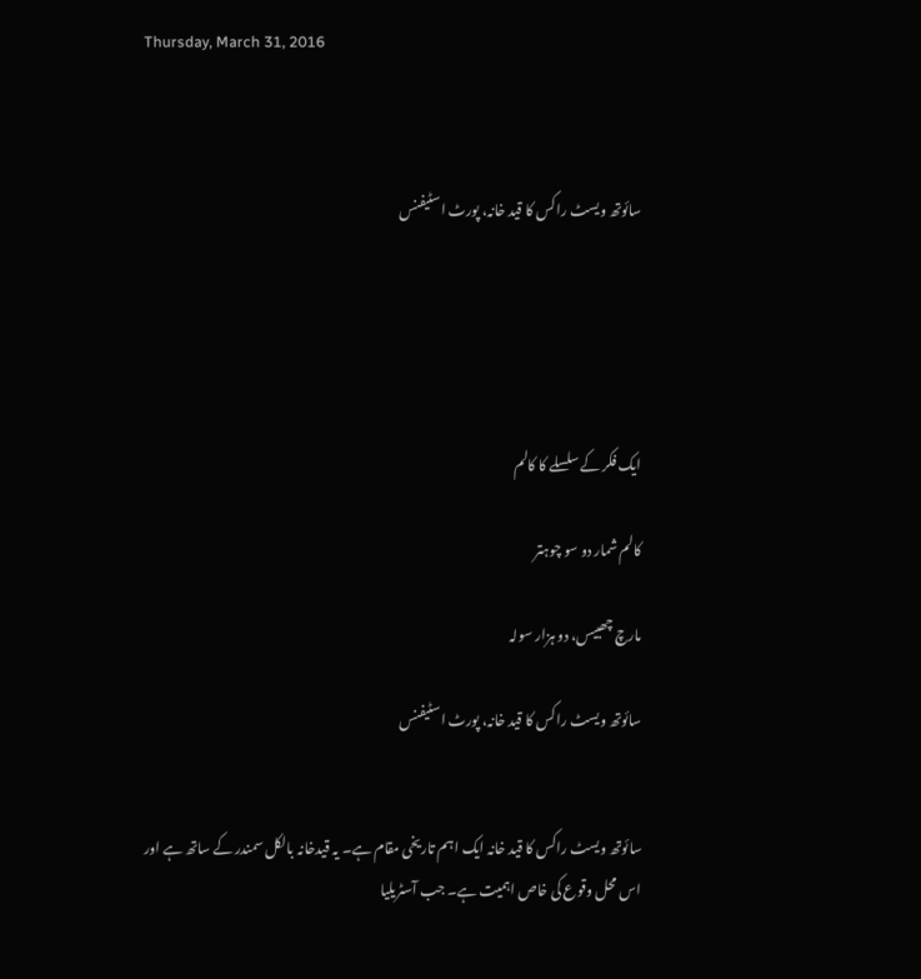Thursday, March 31, 2016



سائوتھ ویسٹ راکس کا قید خانہ، پورٹ اسٹیفنس





ایک فکر کے سلسلے کا کالم

کالم شمار دو سو چوہتر

مارچ چھبیس، دو ہزار سولہ

سائوتھ ویسٹ راکس کا قید خانہ، پورٹ اسٹیفنس


سائوتھ ویسٹ راکس کا قید خانہ ایک اہم تاریخی مقام ہے۔ یہ قیدخانہ بالکل سمندر کے ساتھ ہے اور اس محل وقوع کی خاص اہمیت ہے۔ جب آسٹریلیا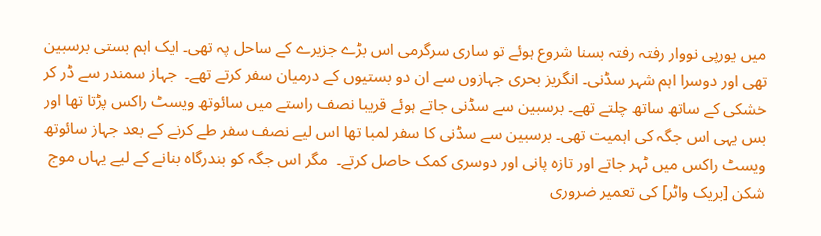میں یورپی نووار رفتہ رفتہ بسنا شروع ہوئے تو ساری سرگرمی اس بڑے جزیرے کے ساحل پہ تھی۔ ایک اہم بستی برسبین تھی اور دوسرا اہم شہر سڈنی۔ انگریز بحری جہازوں سے ان دو بستیوں کے درمیان سفر کرتے تھے۔  جہاز سمندر سے ڈر کر خشکی کے ساتھ ساتھ چلتے تھے۔ برسبین سے سڈنی جاتے ہوئے قریبا نصف راستے میں سائوتھ ویسٹ راکس پڑتا تھا اور بس یہی اس جگہ کی اہمیت تھی۔ برسبین سے سڈنی کا سفر لمبا تھا اس لیے نصف سفر طے کرنے کے بعد جہاز سائوتھ ویسٹ راکس میں ٹہر جاتے اور تازہ پانی اور دوسری کمک حاصل کرتے۔  مگر اس جگہ کو بندرگاہ بنانے کے لیے یہاں موج شکن [بریک واٹر] کی تعمیر ضروری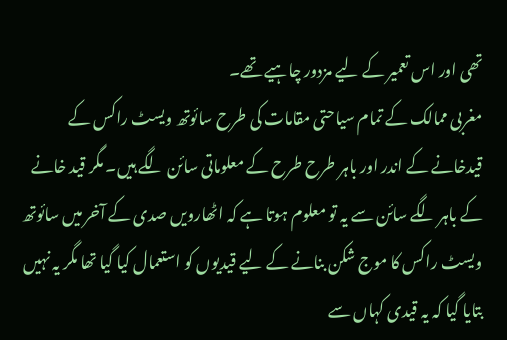تھی اور اس تعمیر کے لیے مزدور چاہیے تھے۔
مغربی ممالک کے تمام سیاحتی مقامات کی طرح سائوتھ ویسٹ راکس کے قیدخانے کے اندر اور باہر طرح طرح کے معلوماتی سائن لگے ہیں۔ مگر قید خانے کے باہر لگے سائن سے یہ تو معلوم ہوتا ہے کہ اٹھارویں صدی کے آخر میں سائوتھ ویسٹ راکس کا موج شکن بنانے کے لیے قیدیوں کو استعمال کیا گیا تھا مگر یہ نہیں بتایا گیا کہ یہ قیدی کہاں سے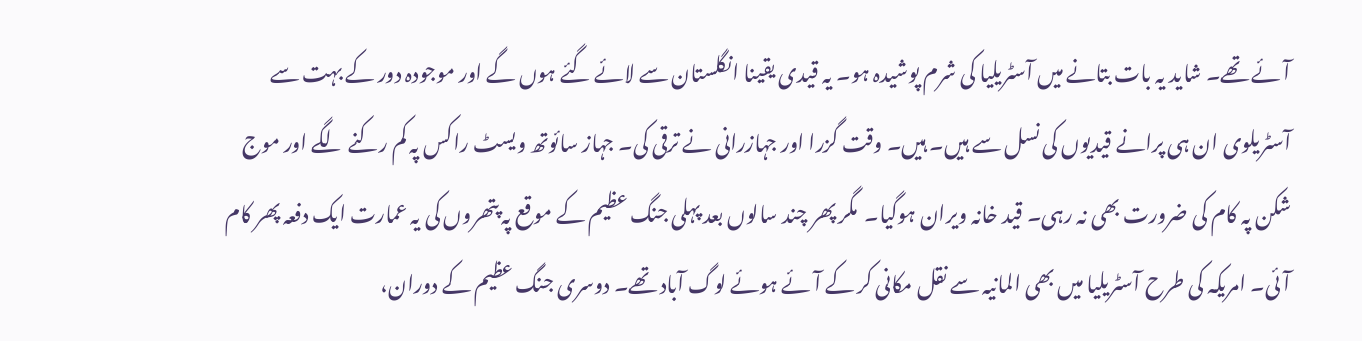آئے تھے۔ شاید یہ بات بتانے میں آسٹریلیا کی شرم پوشیدہ ہو۔ یہ قیدی یقینا انگلستان سے لائے گئے ہوں گے اور موجودہ دور کے بہت سے آسٹریلوی ان ہی پرانے قیدیوں کی نسل سے ہیں۔ ہیں۔ وقت گزرا اور جہازرانی نے ترقی کی۔ جہاز سائوتھ ویسٹ راکس پہ کم رکنے لگے اور موج شکن پہ کام کی ضرورت بھی نہ رہی۔ قید خانہ ویران ہوگیا۔  مگر پھر چند سالوں بعد پہلی جنگ عظیم کے موقع پہ پتھروں کی یہ عمارت ایک دفعہ پھر کام آئی۔ امریکہ کی طرح آسٹریلیا میں بھی المانیہ سے نقل مکانی کر کے آئے ہوئے لوگ آباد تھے۔ دوسری جنگ عظیم کے دوران،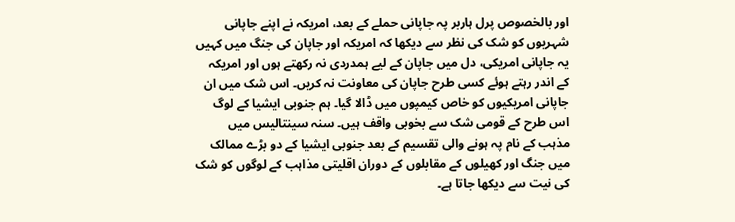اور بالخصوص پرل ہاربر پہ جاپانی حملے کے بعد، امریکہ نے اپنے جاپانی شہریوں کو شک کی نظر سے دیکھا کہ امریکہ اور جاپان کی جنگ میں کہیں یہ جاپانی امریکی، دل میں جاپان کے لیے ہمدردی نہ رکھتے ہوں اور امریکہ کے اندر رہتے ہوئے کسی طرح جاپان کی معاونت نہ کریں۔ اس شک میں ان جاپانی امریکیوں کو خاص کیمپوں میں ڈالا گیا۔ ہم جنوبی ایشیا کے لوگ اس طرح کے قومی شک سے بخوبی واقف ہیں۔ سنہ سینتالیس میں مذہب کے نام پہ ہونے والی تقسیم کے بعد جنوبی ایشیا کے دو بڑے ممالک میں جنگ اور کھیلوں کے مقابلوں کے دوران اقلیتی مذاہب کے لوگوں کو شک کی نیت سے دیکھا جاتا ہے۔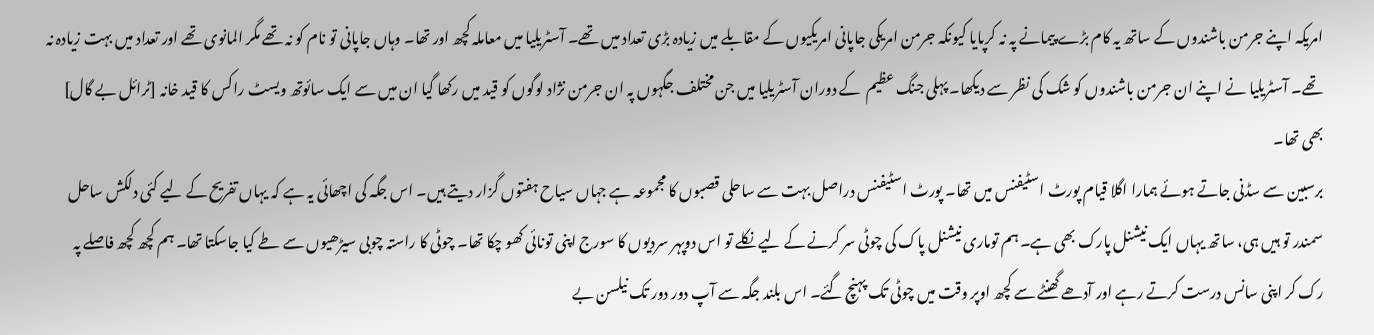امریکہ اپنے جرمن باشندوں کے ساتھ یہ کام بڑے پیمانے پہ نہ کرپایا کیونکہ جرمن امریکی جاپانی امریکیوں کے مقابلے میں زیادہ بڑی تعداد میں تھے۔ آسٹریلیا میں معاملہ کچھ اور تھا۔ وہاں جاپانی تو نام کو نہ تھے مگر المانوی تھے اور تعداد میں بہت زیادہ نہ تھے۔ آسٹریلیا نے اپنے ان جرمن باشندوں کو شک کی نظر سے دیکھا۔ پہلی جنگ عظیم  کے دوران آسٹریلیا میں جن مختلف جگہوں پہ ان جرمن نژاد لوگوں کو قید میں رکھا گیا ان میں سے ایک سائوتھ ویسٹ راکس کا قید خانہ [ٹرائل بے گال] بھی تھا۔
برسبین سے سڈنی جاتے ہوئے ہمارا اگلا قیام پورٹ اسٹیفنس میں تھا۔ پورٹ اسٹیفنس دراصل بہت سے ساحلی قصبوں کا مجموعہ ہے جہاں سیاح ہفتوں گزار دیتے ہیں۔ اس جگہ کی اچھائی یہ ہے کہ یہاں تفریح کے لیے کئی دلکش ساحل سمندر تو ہیں ہی، ساتھ یہاں ایک نیشنل پارک بھی ہے۔ ہم توماری نیشنل پاک کی چوٹی سر کرنے کے لیے نکلے تو اس دوپہر سردیوں کا سورج اپنی تونائی کھو چکا تھا۔ چوٹی کا راستہ چوبی سیڑھیوں سے طے کیا جاسکتا تھا۔ ہم کچھ کچھ فاصلے پہ رک کر اپنی سانس درست کرتے رہے اور آدھے گھنٹے سے کچھ اوپر وقت میں چوٹی تک پہنچ گئے۔ اس بلند جگہ سے آپ دور دور تک نیلسن بے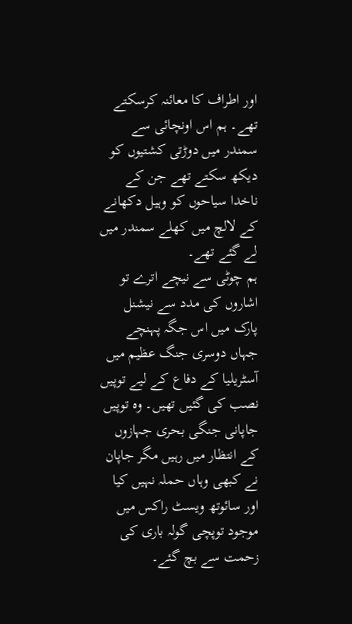اور اطراف کا معائنہ کرسکتے تھے۔ ہم اس اونچائی سے سمندر میں دوڑتی کشتیوں کو دیکھ سکتے تھے جن کے ناخدا سیاحوں کو وہیل دکھانے کے لالچ میں کھلے سمندر میں لے گئے تھے۔
ہم چوٹی سے نیچے اترے تو اشاروں کی مدد سے نیشنل پارک میں اس جگہ پہنچے جہاں دوسری جنگ عظیم میں آسٹریلیا کے دفاع کے لیے توپیں نصب کی گئیں تھیں۔ وہ توپیں جاپانی جنگی بحری جہازوں کے انتظار میں رہیں مگر جاپان نے کبھی وہاں حملہ نہیں کیا اور سائوتھ ویسٹ راکس میں موجود توپچی گولہ باری کی زحمت سے بچ گئے۔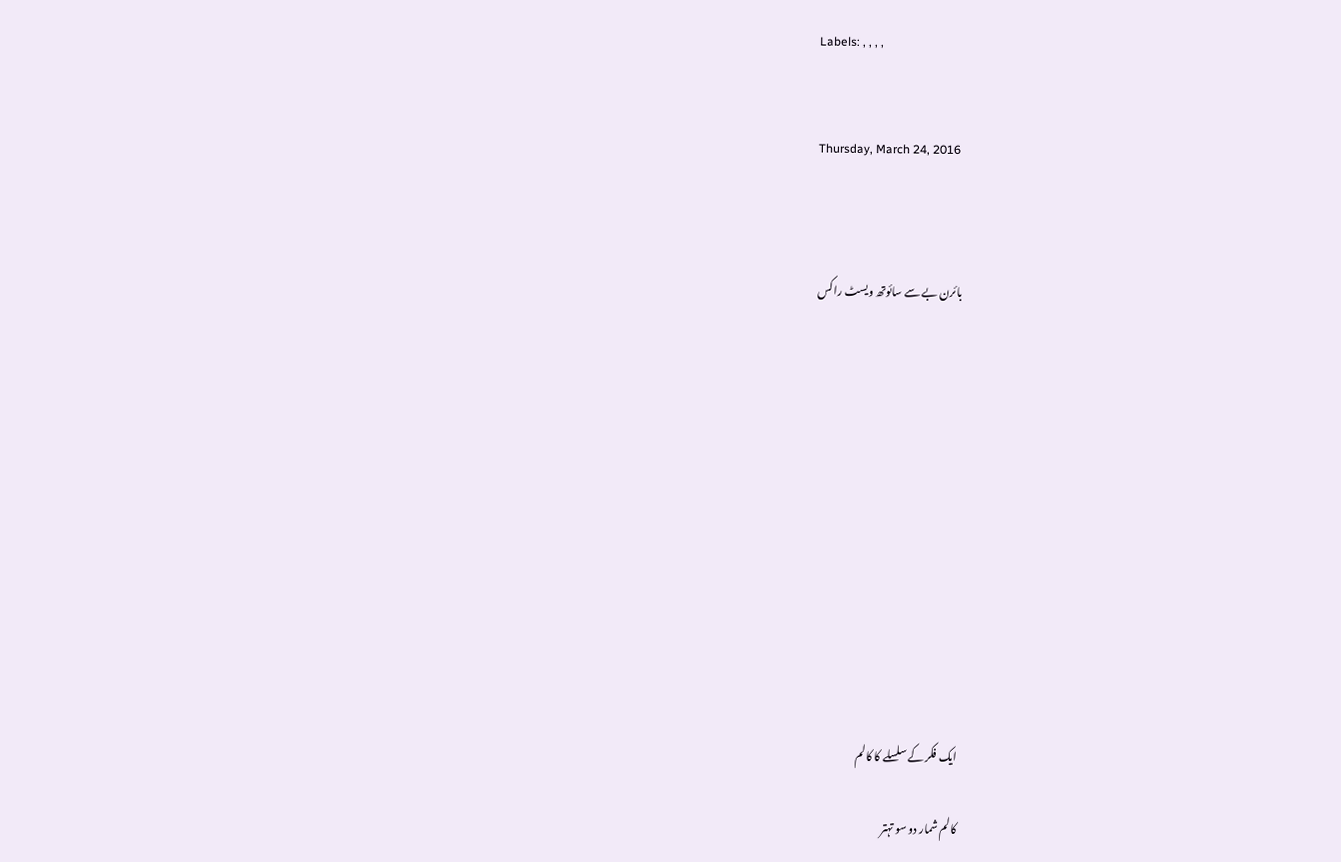Labels: , , , ,


Thursday, March 24, 2016



بائرن بے سے سائوتھ ویسٹ راکس












ایک فکر کے سلسلے کا کالم

کالم شمار دو سو تہتر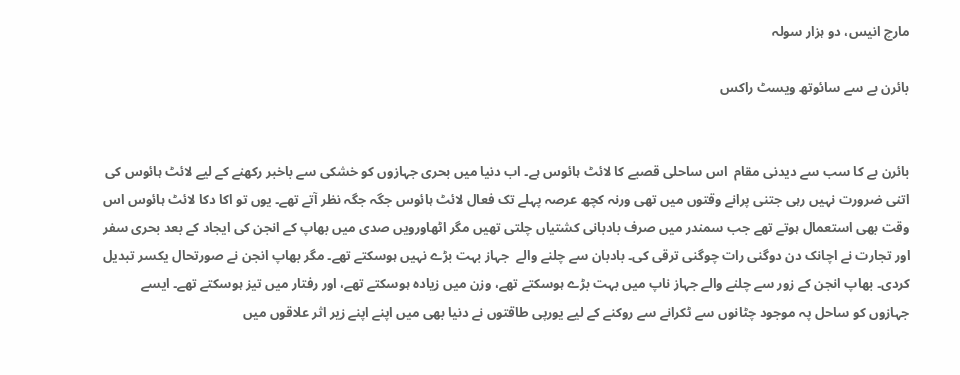مارچ انیس، دو ہزار سولہ

بائرن بے سے سائوتھ ویسٹ راکس


بائرن بے کا سب سے دیدنی مقام  اس ساحلی قصبے کا لائٹ ہائوس ہے۔ اب دنیا میں بحری جہازوں کو خشکی سے باخبر رکھنے کے لیے لائٹ ہائوس کی اتنی ضرورت نہیں رہی جتنی پرانے وقتوں میں تھی ورنہ کچھ عرصہ پہلے تک فعال لائٹ ہائوس جگہ جگہ نظر آتے تھے۔ یوں تو اکا دکا لائٹ ہائوس اس وقت بھی استعمال ہوتے تھے جب سمندر میں صرف بادبانی کشتیاں چلتی تھیں مگر اٹھاورویں صدی میں بھاپ کے انجن کی ایجاد کے بعد بحری سفر اور تجارت نے اچانک دن دوگنی رات چوگنی ترقی کی۔ بادبان سے چلنے والے  جہاز بہت بڑے نہیں ہوسکتے تھے۔ مگر بھاپ انجن نے صورتحال یکسر تبدیل کردی۔ بھاپ انجن کے زور سے چلنے والے جہاز ناپ میں بہت بڑے ہوسکتے تھے، وزن میں زیادہ ہوسکتے تھے، اور رفتار میں تیز ہوسکتے تھے۔ ایسے جہازوں کو ساحل پہ موجود چٹانوں سے ٹکرانے سے روکنے کے لیے یورپی طاقتوں نے دنیا بھی میں اپنے اپنے زیر اثر علاقوں میں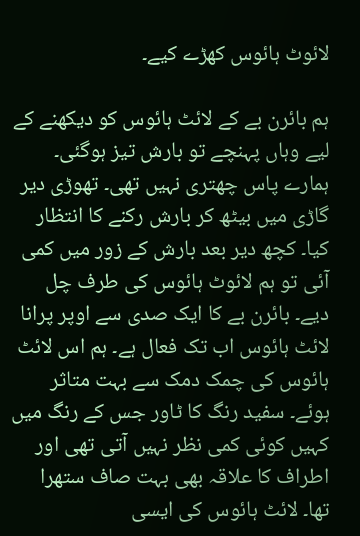لائوٹ ہائوس کھڑے کیے۔

ہم بائرن بے کے لائٹ ہائوس کو دیکھنے کے لیے وہاں پہنچے تو بارش تیز ہوگئی۔ ہمارے پاس چھتری نہیں تھی۔ تھوڑی دیر گاڑی میں بیٹھ کر بارش رکنے کا انتظار کیا۔ کچھ دیر بعد بارش کے زور میں کمی آئی تو ہم لائوٹ ہائوس کی طرف چل دیے۔ بائرن بے کا ایک صدی سے اوپر پرانا لائٹ ہائوس اب تک فعال ہے۔ ہم اس لائٹ ہائوس کی چمک دمک سے بہت متاثر ہوئے۔ سفید رنگ کا ٹاور جس کے رنگ میں کہیں کوئی کمی نظر نہیں آتی تھی اور اطراف کا علاقہ بھی بہت صاف ستھرا تھا۔ لائٹ ہائوس کی ایسی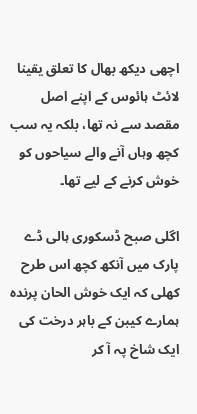اچھی دیکھ بھال کا تعلق یقینا لائٹ ہائوس کے اپنے اصل مقصد سے نہ تھا، بلکہ یہ سب کچھ وہاں آنے والے سیاحوں کو خوش کرنے کے لیے تھا۔

اگلی صبح ڈسکوری ہالی ڈے پارک میں آنکھ کچھ اس طرح کھلی کہ ایک خوش الحان پرندہ ہمارے کیبن کے باہر درخت کی ایک شاخ پہ آ کر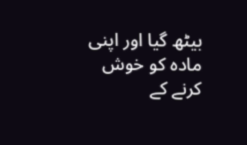بیٹھ گیا اور اپنی مادہ کو خوش کرنے کے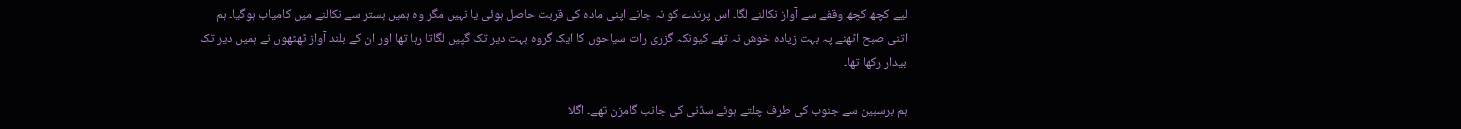لیے کچھ کچھ وقفے سے آواز نکالنے لگا۔ اس پرندے کو نہ جانے اپنی مادہ کی قربت حاصل ہوئی یا نہیں مگر وہ ہمیں بستر سے نکالنے میں کامیاب ہوگیا۔ ہم اتنی صبح اٹھنے پہ بہت زیادہ خوش نہ تھے کیونکہ گزری رات سیاحوں کا ایک گروہ بہت دیر تک گپیں لگاتا رہا تھا اور ان کے بلند آواز ٹھٹھوں نے ہمیں دیر تک بیدار رکھا تھا۔

ہم برسبین سے جنوب کی طرف چلتے ہوئے سڈنی کی جانب گامزن تھے۔ اگلا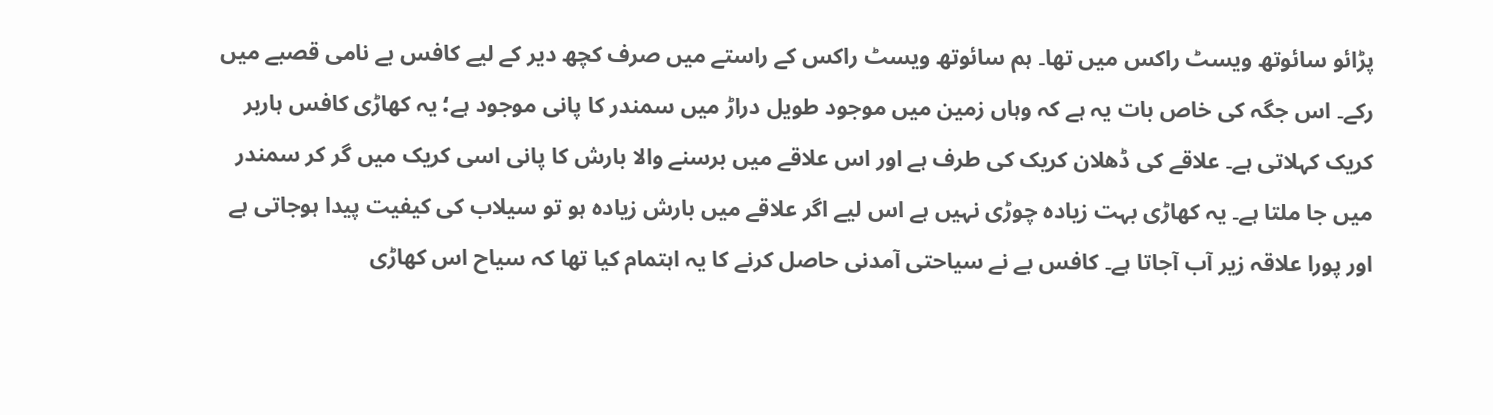پڑائو سائوتھ ویسٹ راکس میں تھا۔ ہم سائوتھ ویسٹ راکس کے راستے میں صرف کچھ دیر کے لیے کافس بے نامی قصبے میں رکے۔ اس جگہ کی خاص بات یہ ہے کہ وہاں زمین میں موجود طویل دراڑ میں سمندر کا پانی موجود ہے؛ یہ کھاڑی کافس ہاربر کریک کہلاتی ہے۔ علاقے کی ڈھلان کریک کی طرف ہے اور اس علاقے میں برسنے والا بارش کا پانی اسی کریک میں گر کر سمندر میں جا ملتا ہے۔ یہ کھاڑی بہت زیادہ چوڑی نہیں ہے اس لیے اگر علاقے میں بارش زیادہ ہو تو سیلاب کی کیفیت پیدا ہوجاتی ہے اور پورا علاقہ زیر آب آجاتا ہے۔ کافس بے نے سیاحتی آمدنی حاصل کرنے کا یہ اہتمام کیا تھا کہ سیاح اس کھاڑی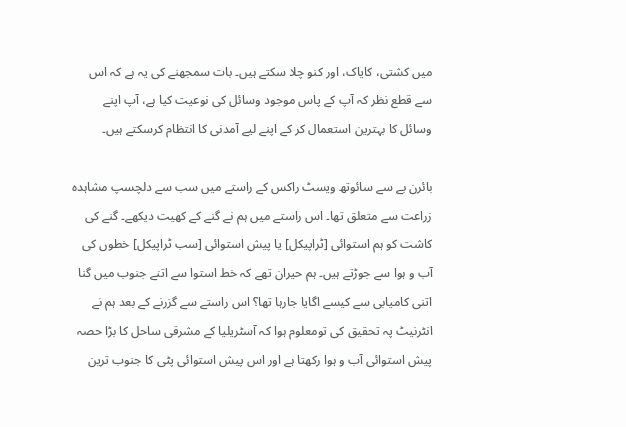میں کشتی، کایاک، اور کنو چلا سکتے ہیں۔ بات سمجھنے کی یہ ہے کہ اس سے قطع نظر کہ آپ کے پاس موجود وسائل کی نوعیت کیا ہے، آپ اپنے وسائل کا بہترین استعمال کر کے اپنے لیے آمدنی کا انتظام کرسکتے ہیں۔

بائرن بے سے سائوتھ ویسٹ راکس کے راستے میں سب سے دلچسپ مشاہدہ زراعت سے متعلق تھا۔ اس راستے میں ہم نے گنے کے کھیت دیکھے۔ گنے کی کاشت کو ہم استوائی [ٹراپیکل] یا پیش استوائی [سب ٹراپیکل] خطوں کی آب و ہوا سے جوڑتے ہیں۔ ہم حیران تھے کہ خط استوا سے اتنے جنوب میں گنا اتنی کامیابی سے کیسے اگایا جارہا تھا؟ اس راستے سے گزرنے کے بعد ہم نے انٹرنیٹ پہ تحقیق کی تومعلوم ہوا کہ آسٹریلیا کے مشرقی ساحل کا بڑا حصہ پیش استوائی آب و ہوا رکھتا ہے اور اس پیش استوائی پٹی کا جنوب ترین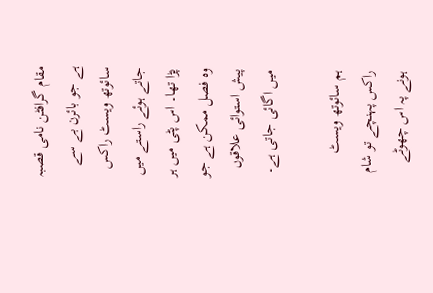مقام گرافٹن نامی قصبہ ہے جو بائرن بے سے سائوتھ ویسٹ راکس جاتے ہوئے راستے میں پڑا تھا۔ اس پٹی میں ہر وہ فصل ممکن ہے جو پیش استوائی علاقوں میں اگائی جاتی ہے۔

ہم سائوتھ ویسٹ راکس پہنچے تو شام ہونے پہ اس چھوٹے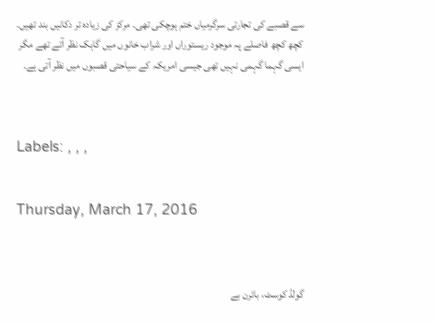سے قصبے کی تجارتی سرگرمیاں ختم ہوچکی تھی۔ مرکز کی زیادہ تر دکانیں بند تھیں۔ کچھ کچھ فاصلے پہ موجود ریستوراں اور شراب خانوں میں گاہک نظر آتے تھے مگر ایسی گہما گہمی نہیں تھی جیسی امریکہ کے سیاحتی قصبوں میں نظر آتی ہے۔



Labels: , , ,


Thursday, March 17, 2016



گولڈ کوسٹ، بائرن بے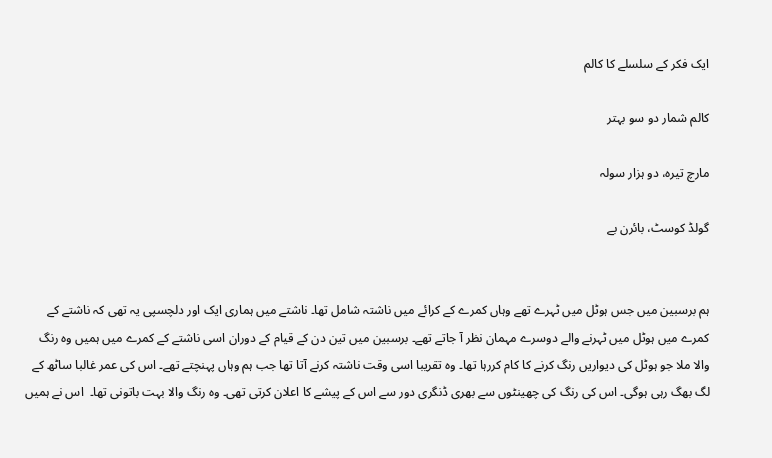ایک فکر کے سلسلے کا کالم

کالم شمار دو سو بہتر

مارچ تیرہ، دو ہزار سولہ

گولڈ کوسٹ، بائرن بے


ہم برسبین میں جس ہوٹل میں ٹہرے تھے وہاں کمرے کے کرائے میں ناشتہ شامل تھا۔ ناشتے میں ہماری ایک اور دلچسپی یہ تھی کہ ناشتے کے کمرے میں ہوٹل میں ٹہرنے والے دوسرے مہمان نظر آ جاتے تھے۔ برسبین میں تین دن کے قیام کے دوران اسی ناشتے کے کمرے میں ہمیں وہ رنگ والا ملا جو ہوٹل کی دیواریں رنگ کرنے کا کام کررہا تھا۔ وہ تقریبا اسی وقت ناشتہ کرنے آتا تھا جب ہم وہاں پہنچتے تھے۔ اس کی عمر غالبا ساٹھ کے لگ بھگ رہی ہوگی۔ اس کی رنگ کی چھینٹوں سے بھری ڈنگری دور سے اس کے پیشے کا اعلان کرتی تھی۔ وہ رنگ والا بہت باتونی تھا۔  اس نے ہمیں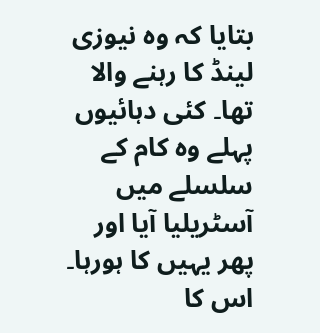بتایا کہ وہ نیوزی لینڈ کا رہنے والا تھا۔ کئی دہائیوں پہلے وہ کام کے سلسلے میں آسٹریلیا آیا اور پھر یہیں کا ہورہا۔ اس کا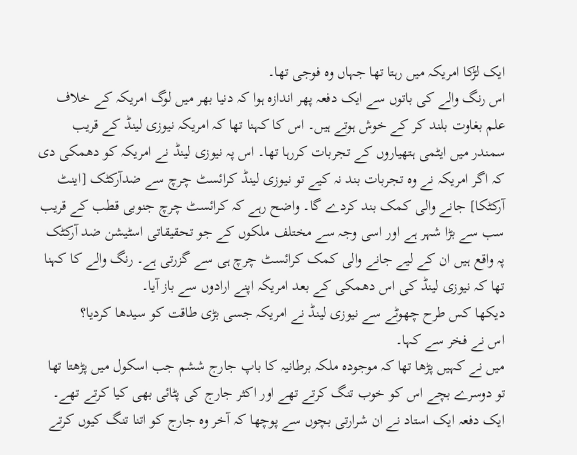ایک لڑکا امریکہ میں رہتا تھا جہاں وہ فوجی تھا۔
اس رنگ والے کی باتوں سے ایک دفعہ پھر اندازہ ہوا کہ دنیا بھر میں لوگ امریکہ کے خلاف علم بغاوت بلند کر کے خوش ہوتے ہیں۔ اس کا کہنا تھا کہ امریکہ نیوزی لینڈ کے قریب سمندر میں ایٹمی ہتھیاروں کے تجربات کررہا تھا۔ اس پہ نیوزی لینڈ نے امریکہ کو دھمکی دی کہ اگر امریکہ نے وہ تجربات بند نہ کیے تو نیوزی لینڈ کرائسٹ چرچ سے ضدآرکٹک [اینٹ آرکٹکا] جانے والی کمک بند کردے گا۔ واضح رہے کہ کرائسٹ چرچ جنوبی قطب کے قریب سب سے بڑا شہر ہے اور اسی وجہ سے مختلف ملکوں کے جو تحقیقاتی اسٹیشن ضد آرکٹک پہ واقع ہیں ان کے لیے جانے والی کمک کرائسٹ چرچ ہی سے گزرتی ہے۔ رنگ والے کا کہنا تھا کہ نیوزی لینڈ کی اس دھمکی کے بعد امریکہ اپنے ارادوں سے باز آیا۔
دیکھا کس طرح چھوٹے سے نیوزی لینڈ نے امریکہ جسی بڑی طاقت کو سیدھا کردیا؟
اس نے فخر سے کہا۔
میں نے کہیں پڑھا تھا کہ موجودہ ملکہ برطانیہ کا باپ جارج ششم جب اسکول میں پڑھتا تھا تو دوسرے بچے اس کو خوب تنگ کرتے تھے اور اکثر جارج کی پٹائی بھی کیا کرتے تھے۔ ایک دفعہ ایک استاد نے ان شرارتی بچوں سے پوچھا کہ آخر وہ جارج کو اتنا تنگ کیوں کرتے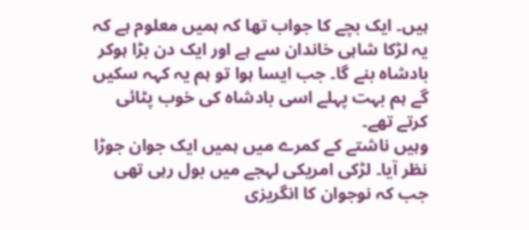ہیں۔ ایک بچے کا جواب تھا کہ ہمیں معلوم ہے کہ یہ لڑکا شاہی خاندان سے ہے اور ایک دن بڑا ہوکر بادشاہ بنے گا۔ جب ایسا ہوا تو ہم یہ کہہ سکیں گے ہم بہت پہلے اسی بادشاہ کی خوب پٹائی کرتے تھے۔
وہیں ناشتے کے کمرے میں ہمیں ایک جوان جوڑا نظر آیا۔ لڑکی امریکی لہجے میں بول رہی تھی جب کہ نوجوان کا انگریزی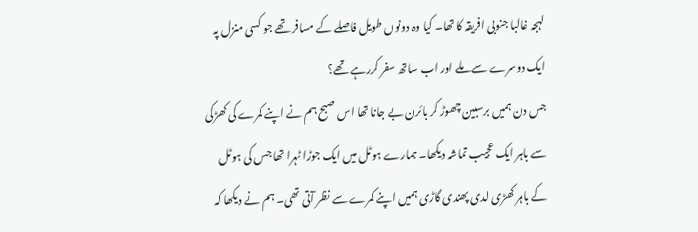لہجہ غالبا جنوبی افریقہ کا تھا۔ کیا وہ دونوں طویل فاصلے کے مسافر تھے جو کسی منزل پہ ایک دوسرے سے ملے اور اب ساتھ سفر کررہے تھے؟
جس دن ہمیں برسبین چھوڑ کر بائرن بے جانا تھا اس صبح ہم نے اپنے کمرے کی کھڑکی سے باہر ایک عجیب تماشہ دیکھا۔ ہمارے ہوٹل میں ایک جوڑا ٹہرا تھا جس کی ہوٹل کے باہر کھڑی لدی پھندی گاڑی ہمیں اپنے کمرے سے نظر آتی تھی۔ ہم نے دیکھا کہ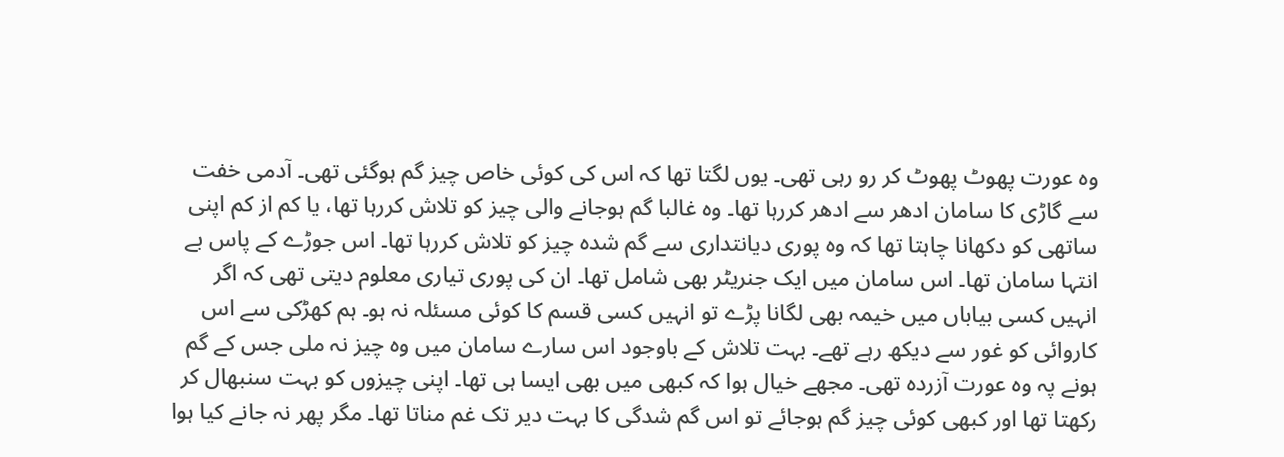وہ عورت پھوٹ پھوٹ کر رو رہی تھی۔ یوں لگتا تھا کہ اس کی کوئی خاص چیز گم ہوگئی تھی۔ آدمی خفت سے گاڑی کا سامان ادھر سے ادھر کررہا تھا۔ وہ غالبا گم ہوجانے والی چیز کو تلاش کررہا تھا، یا کم از کم اپنی ساتھی کو دکھانا چاہتا تھا کہ وہ پوری دیانتداری سے گم شدہ چیز کو تلاش کررہا تھا۔ اس جوڑے کے پاس بے انتہا سامان تھا۔ اس سامان میں ایک جنریٹر بھی شامل تھا۔ ان کی پوری تیاری معلوم دیتی تھی کہ اگر انہیں کسی بیاباں میں خیمہ بھی لگانا پڑے تو انہیں کسی قسم کا کوئی مسئلہ نہ ہو۔ ہم کھڑکی سے اس کاروائی کو غور سے دیکھ رہے تھے۔ بہت تلاش کے باوجود اس سارے سامان میں وہ چیز نہ ملی جس کے گم ہونے پہ وہ عورت آزردہ تھی۔ مجھے خیال ہوا کہ کبھی میں بھی ایسا ہی تھا۔ اپنی چیزوں کو بہت سنبھال کر رکھتا تھا اور کبھی کوئی چیز گم ہوجائے تو اس گم شدگی کا بہت دیر تک غم مناتا تھا۔ مگر پھر نہ جانے کیا ہوا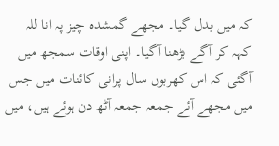کہ میں بدل گیا۔ مجھے گمشدہ چیز پہ انا للہ کہہ کر آگے بڑھنا آگیا۔ اپنی اوقات سمجھ میں آگئی کہ اس کھربوں سال پرانی کائنات میں جس میں مجھے آئے جمعہ جمعہ آٹھ دن ہوئے ہیں، میں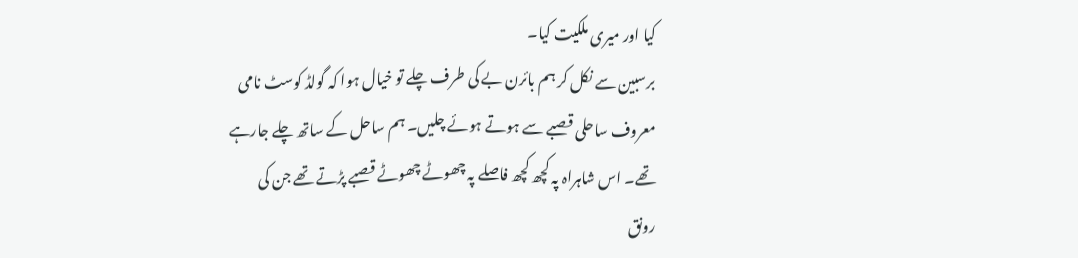کیا اور میری ملکیت کیا۔
برسبین سے نکل کر ہم بائرن بے کی طرف چلے تو خیال ہوا کہ گولڈ کوسٹ نامی معروف ساحلی قصبے سے ہوتے ہوئے چلیں۔ ہم ساحل کے ساتھ چلے جارہے تھے۔ اس شاہراہ پہ کچھ کچھ فاصلے پہ چھوٹے چھوٹے قصبے پڑتے تھے جن کی رونق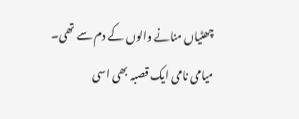چھٹیاں منانے والوں کے دم سے تھی۔ میامی نامی ایک قصبہ بھی اسی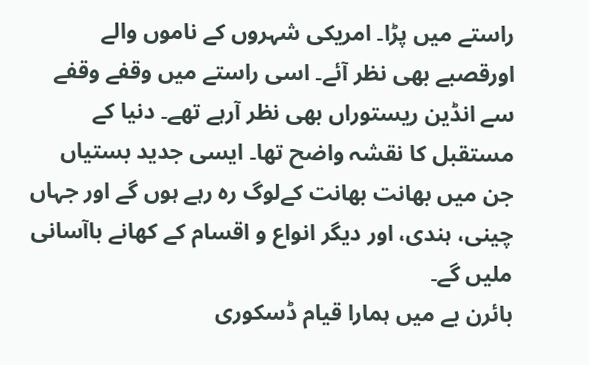راستے میں پڑا۔ امریکی شہروں کے ناموں والے اورقصبے بھی نظر آئے۔ اسی راستے میں وقفے وقفے سے انڈین ریستوراں بھی نظر آرہے تھے۔ دنیا کے مستقبل کا نقشہ واضح تھا۔ ایسی جدید بستیاں جن میں بھانت بھانت کےلوگ رہ رہے ہوں گے اور جہاں چینی، ہندی، اور دیگر انواع و اقسام کے کھانے باآسانی ملیں گے۔
بائرن بے میں ہمارا قیام ڈسکوری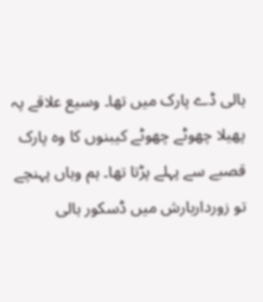ہالی ڈے پارک میں تھا۔ وسیع علاقے پہ پھیلا چھوٹے چھوٹے کیبنوں کا وہ پارک قصبے سے پہلے پڑتا تھا۔ ہم وہاں پہنچے تو زورداربارش میں ڈسکور ہالی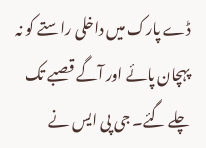ڈے پارک میں داخلی راستے کو نہ پہچان پائے اور آگے قصبے تک چلے گئے۔ جی پی ایس نے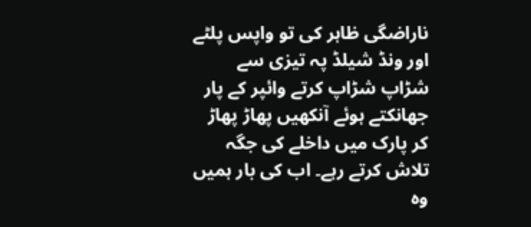ناراضگی ظاہر کی تو واپس پلٹے اور ونڈ شیلڈ پہ تیزی سے شڑاپ شڑاپ کرتے وائپر کے پار جھانکتے ہوئے آنکھیں پھاڑ پھاڑ کر پارک میں داخلے کی جگہ تلاش کرتے رہے۔ اب کی بار ہمیں وہ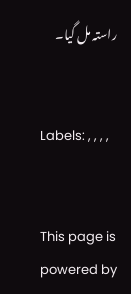راستہ مل گیا۔


Labels: , , , ,


This page is powered by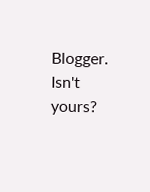Blogger. Isn't yours?